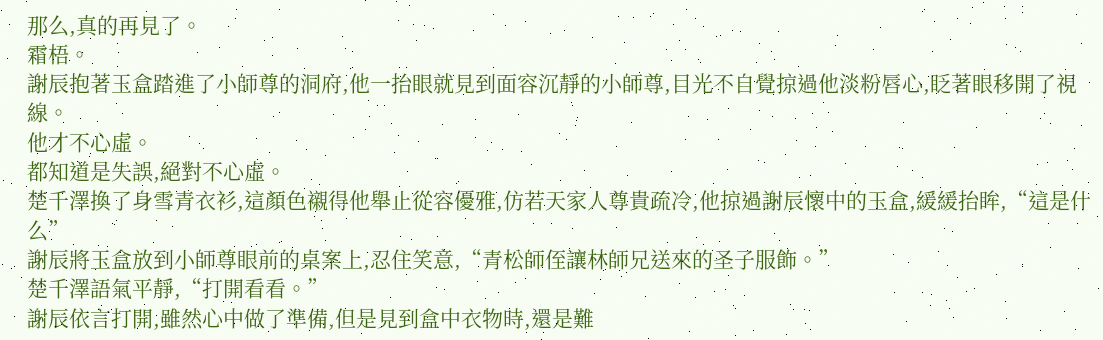那么,真的再見了。
霜梧。
謝辰抱著玉盒踏進了小師尊的洞府,他一抬眼就見到面容沉靜的小師尊,目光不自覺掠過他淡粉唇心,眨著眼移開了視線。
他才不心虛。
都知道是失誤,絕對不心虛。
楚千澤換了身雪青衣衫,這顏色襯得他舉止從容優雅,仿若天家人尊貴疏冷,他掠過謝辰懷中的玉盒,緩緩抬眸,“這是什么”
謝辰將玉盒放到小師尊眼前的桌案上,忍住笑意,“青松師侄讓林師兄送來的圣子服飾。”
楚千澤語氣平靜,“打開看看。”
謝辰依言打開,雖然心中做了準備,但是見到盒中衣物時,還是難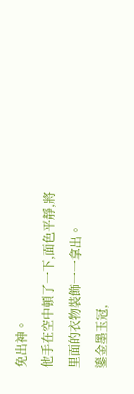免出神。
他手在空中頓了一下,面色平靜,將里面的衣物裝飾一一拿出。
鎏金墨玉冠,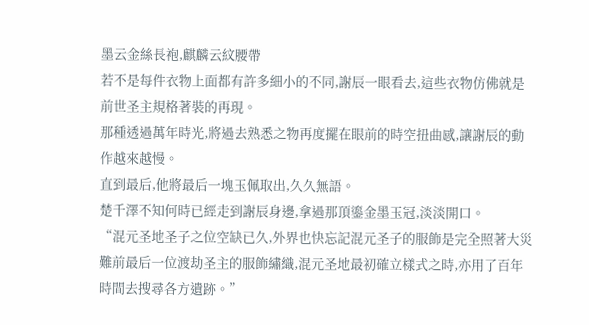墨云金絲長袍,麒麟云紋腰帶
若不是每件衣物上面都有許多細小的不同,謝辰一眼看去,這些衣物仿佛就是前世圣主規格著裝的再現。
那種透過萬年時光,將過去熟悉之物再度擺在眼前的時空扭曲感,讓謝辰的動作越來越慢。
直到最后,他將最后一塊玉佩取出,久久無語。
楚千澤不知何時已經走到謝辰身邊,拿過那頂鎏金墨玉冠,淡淡開口。
“混元圣地圣子之位空缺已久,外界也快忘記混元圣子的服飾是完全照著大災難前最后一位渡劫圣主的服飾繡織,混元圣地最初確立樣式之時,亦用了百年時間去搜尋各方遺跡。”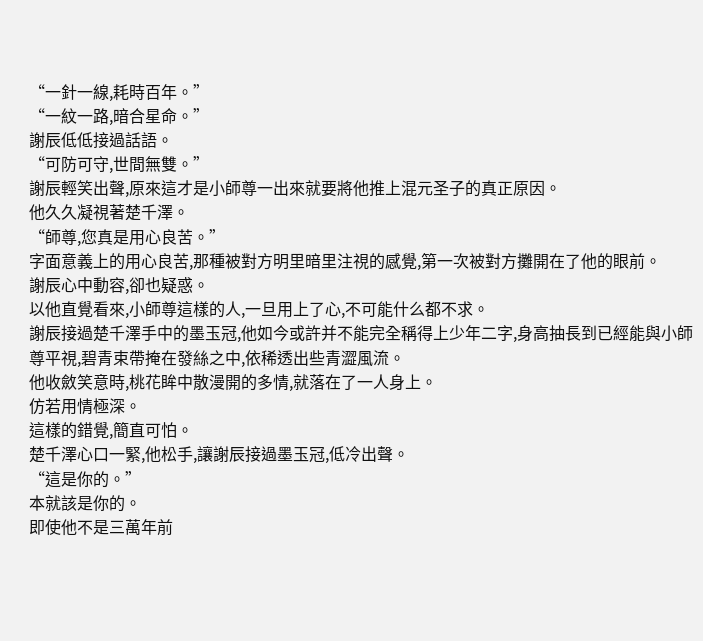“一針一線,耗時百年。”
“一紋一路,暗合星命。”
謝辰低低接過話語。
“可防可守,世間無雙。”
謝辰輕笑出聲,原來這才是小師尊一出來就要將他推上混元圣子的真正原因。
他久久凝視著楚千澤。
“師尊,您真是用心良苦。”
字面意義上的用心良苦,那種被對方明里暗里注視的感覺,第一次被對方攤開在了他的眼前。
謝辰心中動容,卻也疑惑。
以他直覺看來,小師尊這樣的人,一旦用上了心,不可能什么都不求。
謝辰接過楚千澤手中的墨玉冠,他如今或許并不能完全稱得上少年二字,身高抽長到已經能與小師尊平視,碧青束帶掩在發絲之中,依稀透出些青澀風流。
他收斂笑意時,桃花眸中散漫開的多情,就落在了一人身上。
仿若用情極深。
這樣的錯覺,簡直可怕。
楚千澤心口一緊,他松手,讓謝辰接過墨玉冠,低冷出聲。
“這是你的。”
本就該是你的。
即使他不是三萬年前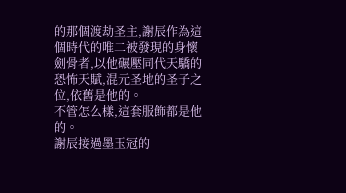的那個渡劫圣主,謝辰作為這個時代的唯二被發現的身懷劍骨者,以他碾壓同代天驕的恐怖天賦,混元圣地的圣子之位,依舊是他的。
不管怎么樣,這套服飾都是他的。
謝辰接過墨玉冠的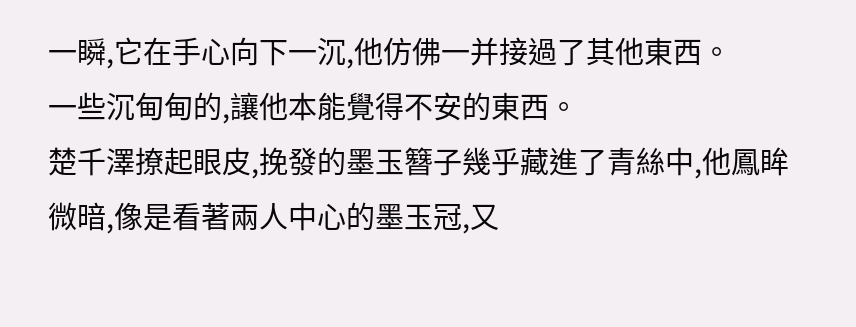一瞬,它在手心向下一沉,他仿佛一并接過了其他東西。
一些沉甸甸的,讓他本能覺得不安的東西。
楚千澤撩起眼皮,挽發的墨玉簪子幾乎藏進了青絲中,他鳳眸微暗,像是看著兩人中心的墨玉冠,又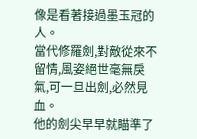像是看著接過墨玉冠的人。
當代修羅劍,對敵從來不留情,風姿絕世毫無戾氣,可一旦出劍,必然見血。
他的劍尖早早就瞄準了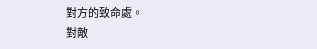對方的致命處。
對敵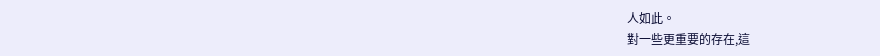人如此。
對一些更重要的存在,這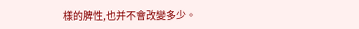樣的脾性,也并不會改變多少。